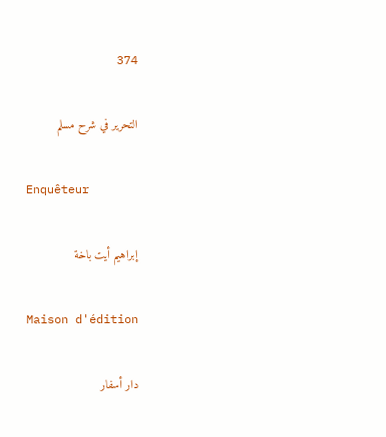374

التحرير في شرح مسلم

Enquêteur

إبراهيم أيت باخة

Maison d'édition

دار أسفار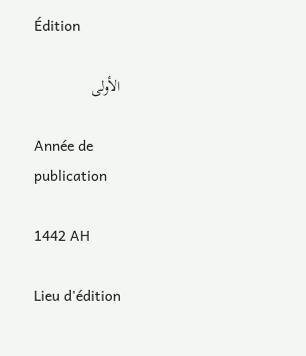Édition

الأولى

Année de publication

1442 AH

Lieu d'édition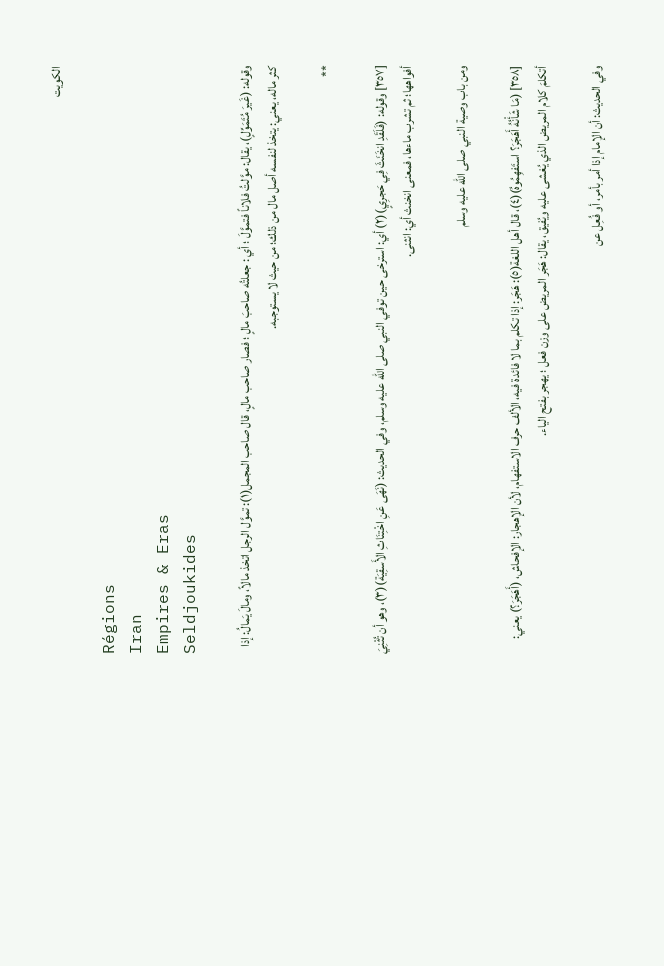الكويت

Régions
Iran
Empires & Eras
Seldjoukides

وقوله: (غَيرَ مُتَمَوِّلٍ)، يقال: موَّلتُ فلاناً فتموَّلَ ؛ أي : جعلتُه صاحبَ مالٍ ؛ فصار صاحب مالٍ، قال صاحب المجمل(١): تموَّل الرجل اتخذ مالاً، ومالَ يَمالُ: إذا كثر ماله، يعني: يتخذ لنفسه أصل مال من ذلك؛ من حيث لا يستوجبه.

**

[٣٥٧] وقوله: (فَلَقَدِ انخَنَثَ فِي حَجرِيٍ)(٢) أي: استرخى حين توفي النبي صلى الله عليه وسلم، وفي الحديث: (نَهَى عَنِ اخْتِنَاثِ الأَسقِيَة)(٣)، وهو أن تُثْنِيَ أفواهها؛ ثم تشرب ماءها، فمعنى انخنث أي: انثنى.

ومن باب وصية النبي صلى الله عليه وسلم

[٣٥٨] (مَا شَأْنُهُ أَهَجَرَ؟ استَفهِمُوهُ)(٤)، قال أهل اللغة(٥): هَجَر: إذا تكلم بما لا فائدة فيه، الألف حرف الاستفهام، لأن الإهجار: الإفحاش، (أَهَجَرَ؟) يعني: أتكلمَ كلام المريض الذي يُغشى عليه ويُفيق، يقال: هَجَر المريض على وزن فعل ؛ يهجر بفتح الياء.

وفي الحديث: أن الإمام إذا أمر بأمر، أو فُعِل عن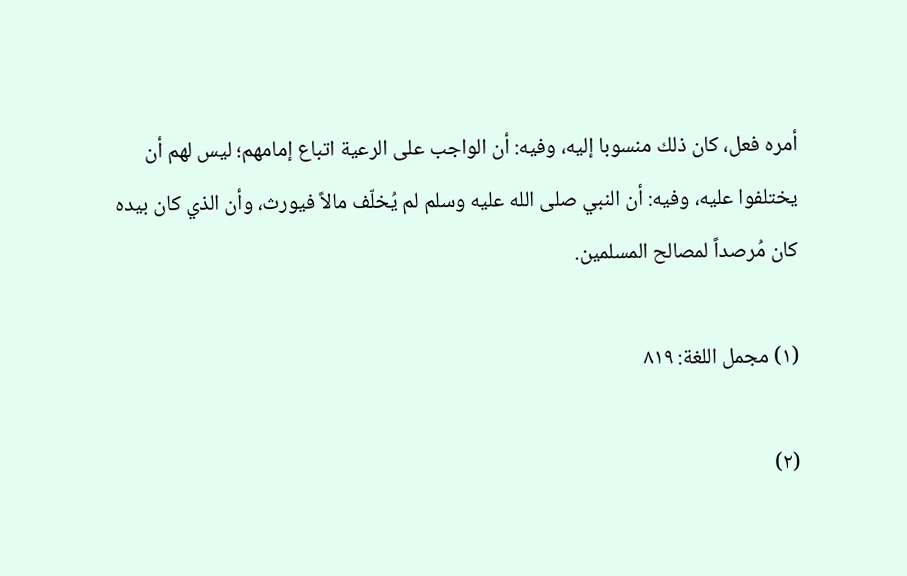أمره فعل، كان ذلك منسوبا إليه، وفيه: أن الواجب على الرعية اتباع إمامهم؛ ليس لهم أن يختلفوا عليه، وفيه: أن النبي صلى الله عليه وسلم لم يُخلّف مالاً فيورث، وأن الذي كان بيده كان مُرصداً لمصالح المسلمين.

(١) مجمل اللغة: ٨١٩

(٢)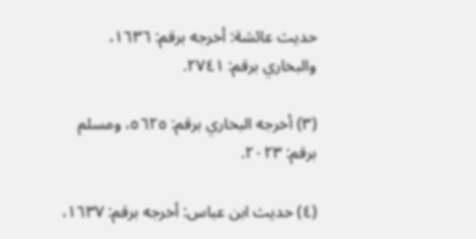حديث عائشة: أخرجه برقم: ١٦٣٦، والبخاري برقم: ٢٧٤١.

(٣) أخرجه البخاري برقم: ٥٦٢٥، ومسلم برقم: ٢٠٢٣.

(٤) حديث ابن عباس: أخرجه برقم: ١٦٣٧،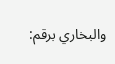والبخاري برقم: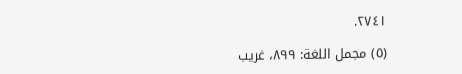٢٧٤١.

(٥) مجمل اللغة: ٨٩٩، غريب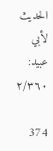الحديث لأبي عبيد: ٢/٣٦٠

374